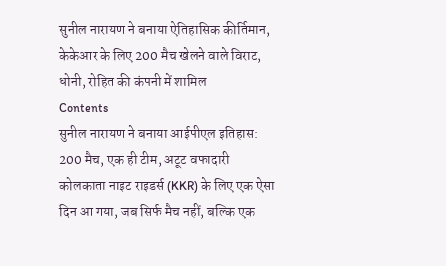सुनील नारायण ने बनाया ऐतिहासिक कीर्तिमान, केकेआर के लिए 200 मैच खेलने वाले विराट, धोनी, रोहित की कंपनी में शामिल
Contents
सुनील नारायण ने बनाया आईपीएल इतिहास: 200 मैच, एक ही टीम, अटूट वफादारी
कोलकाता नाइट राइडर्स (KKR) के लिए एक ऐसा दिन आ गया, जब सिर्फ मैच नहीं, बल्कि एक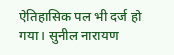ऐतिहासिक पल भी दर्ज हो गया। सुनील नारायण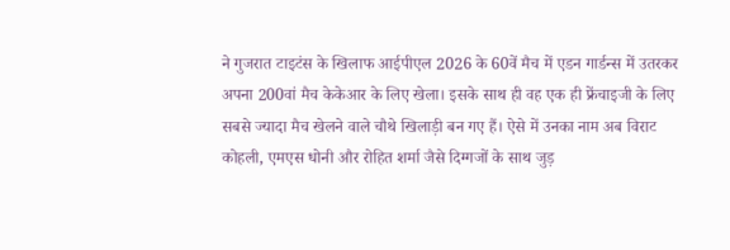ने गुजरात टाइटंस के खिलाफ आईपीएल 2026 के 60वें मैच में एडन गार्डन्स में उतरकर अपना 200वां मैच केकेआर के लिए खेला। इसके साथ ही वह एक ही फ्रेंचाइजी के लिए सबसे ज्यादा मैच खेलने वाले चौथे खिलाड़ी बन गए हैं। ऐसे में उनका नाम अब विराट कोहली, एमएस धोनी और रोहित शर्मा जैसे दिग्गजों के साथ जुड़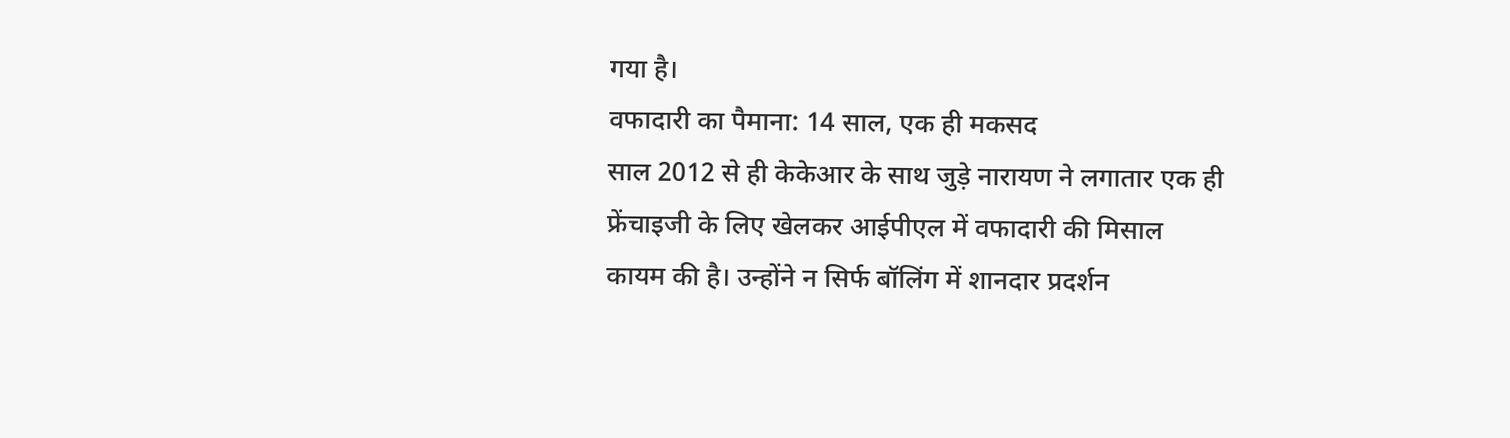गया है।
वफादारी का पैमाना: 14 साल, एक ही मकसद
साल 2012 से ही केकेआर के साथ जुड़े नारायण ने लगातार एक ही फ्रेंचाइजी के लिए खेलकर आईपीएल में वफादारी की मिसाल कायम की है। उन्होंने न सिर्फ बॉलिंग में शानदार प्रदर्शन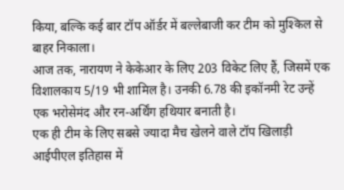किया, बल्कि कई बार टॉप ऑर्डर में बल्लेबाजी कर टीम को मुश्किल से बाहर निकाला।
आज तक, नारायण ने केकेआर के लिए 203 विकेट लिए हैं, जिसमें एक विशालकाय 5/19 भी शामिल है। उनकी 6.78 की इकॉनमी रेट उन्हें एक भरोसेमंद और रन-अर्थिंग हथियार बनाती है।
एक ही टीम के लिए सबसे ज्यादा मैच खेलने वाले टॉप खिलाड़ी
आईपीएल इतिहास में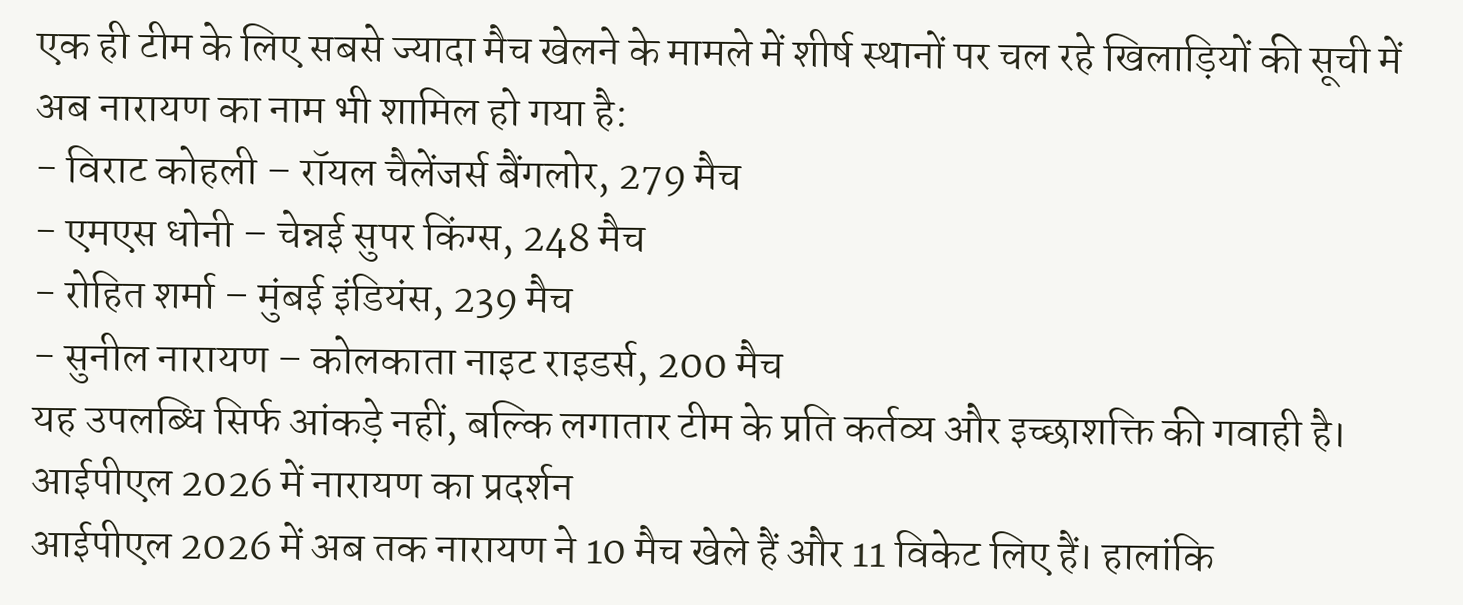एक ही टीम के लिए सबसे ज्यादा मैच खेलने के मामले में शीर्ष स्थानों पर चल रहे खिलाड़ियों की सूची में अब नारायण का नाम भी शामिल हो गया है:
- विराट कोहली – रॉयल चैलेंजर्स बैंगलोर, 279 मैच
- एमएस धोनी – चेन्नई सुपर किंग्स, 248 मैच
- रोहित शर्मा – मुंबई इंडियंस, 239 मैच
- सुनील नारायण – कोलकाता नाइट राइडर्स, 200 मैच
यह उपलब्धि सिर्फ आंकड़े नहीं, बल्कि लगातार टीम के प्रति कर्तव्य और इच्छाशक्ति की गवाही है।
आईपीएल 2026 में नारायण का प्रदर्शन
आईपीएल 2026 में अब तक नारायण ने 10 मैच खेले हैं और 11 विकेट लिए हैं। हालांकि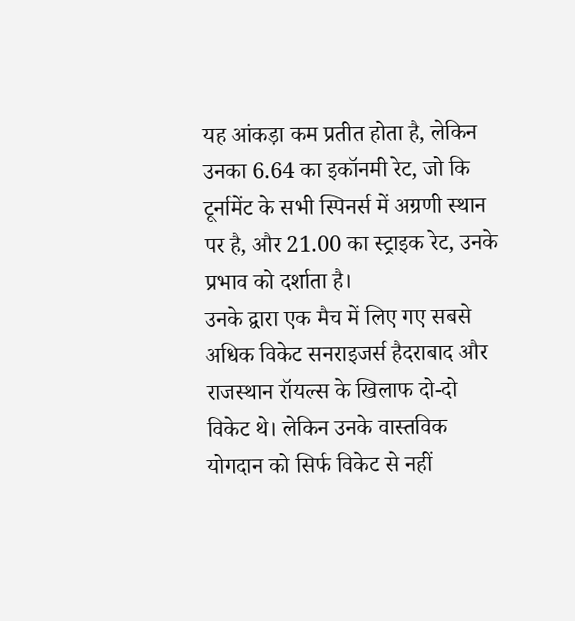यह आंकड़ा कम प्रतीत होता है, लेकिन उनका 6.64 का इकॉनमी रेट, जो कि टूर्नामेंट के सभी स्पिनर्स में अग्रणी स्थान पर है, और 21.00 का स्ट्राइक रेट, उनके प्रभाव को दर्शाता है।
उनके द्वारा एक मैच में लिए गए सबसे अधिक विकेट सनराइजर्स हैदराबाद और राजस्थान रॉयल्स के खिलाफ दो-दो विकेट थे। लेकिन उनके वास्तविक योगदान को सिर्फ विकेट से नहीं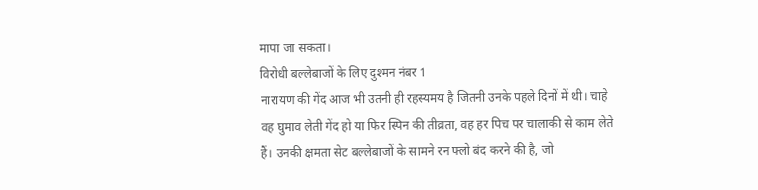मापा जा सकता।
विरोधी बल्लेबाजों के लिए दुश्मन नंबर 1
नारायण की गेंद आज भी उतनी ही रहस्यमय है जितनी उनके पहले दिनों में थी। चाहे वह घुमाव लेती गेंद हो या फिर स्पिन की तीव्रता, वह हर पिच पर चालाकी से काम लेते हैं। उनकी क्षमता सेट बल्लेबाजों के सामने रन फ्लो बंद करने की है, जो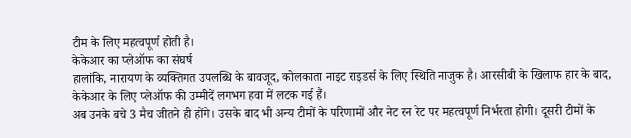टीम के लिए महत्वपूर्ण होती है।
केकेआर का प्लेऑफ का संघर्ष
हालांकि, नारायण के व्यक्तिगत उपलब्धि के बावजूद, कोलकाता नाइट राइडर्स के लिए स्थिति नाजुक है। आरसीबी के खिलाफ हार के बाद, केकेआर के लिए प्लेऑफ की उम्मीदें लगभग हवा में लटक गई हैं।
अब उनके बचे 3 मैच जीतने ही होंगे। उसके बाद भी अन्य टीमों के परिणामों और नेट रन रेट पर महत्वपूर्ण निर्भरता होगी। दूसरी टीमों के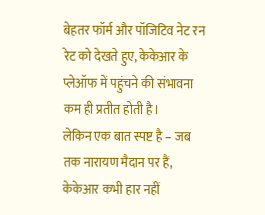बेहतर फॉर्म और पॉजिटिव नेट रन रेट को देखते हुए, केकेआर के प्लेऑफ में पहुंचने की संभावना कम ही प्रतीत होती है।
लेकिन एक बात स्पष्ट है – जब तक नारायण मैदान पर हैं, केकेआर कभी हार नहीं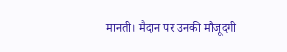मानती। मैदान पर उनकी मौजूदगी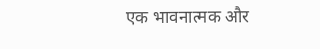एक भावनात्मक और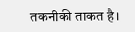तकनीकी ताकत है।